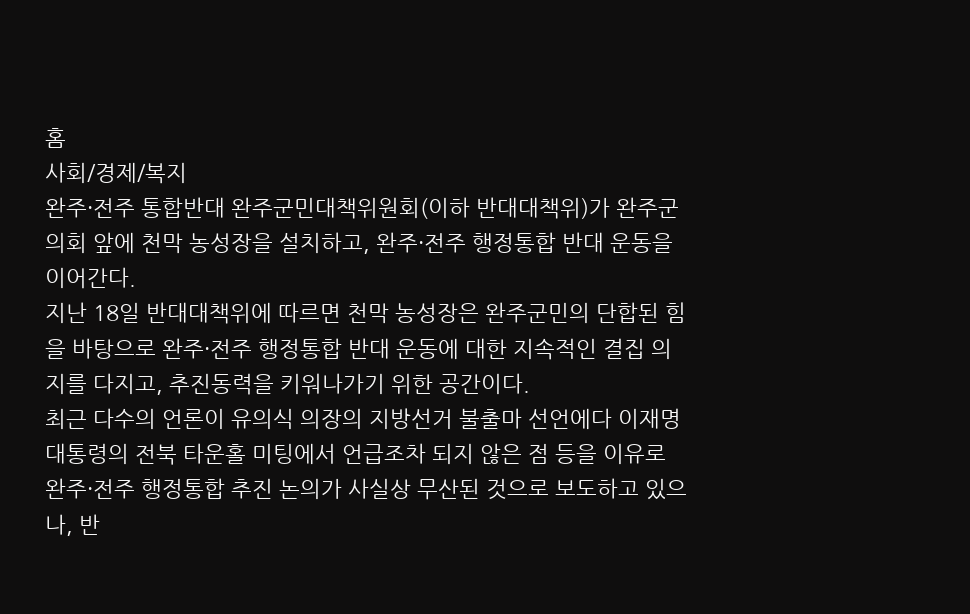홈
사회/경제/복지
완주·전주 통합반대 완주군민대책위원회(이하 반대대책위)가 완주군의회 앞에 천막 농성장을 설치하고, 완주·전주 행정통합 반대 운동을 이어간다.
지난 18일 반대대책위에 따르면 천막 농성장은 완주군민의 단합된 힘을 바탕으로 완주·전주 행정통합 반대 운동에 대한 지속적인 결집 의지를 다지고, 추진동력을 키워나가기 위한 공간이다.
최근 다수의 언론이 유의식 의장의 지방선거 불출마 선언에다 이재명 대통령의 전북 타운홀 미팅에서 언급조차 되지 않은 점 등을 이유로 완주·전주 행정통합 추진 논의가 사실상 무산된 것으로 보도하고 있으나, 반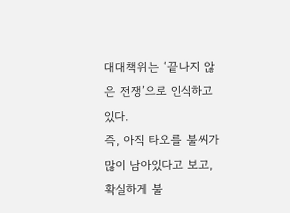대대책위는 ‘끝나지 않은 전쟁’으로 인식하고 있다.
즉, 아직 타오를 불씨가 많이 남아있다고 보고, 확실하게 불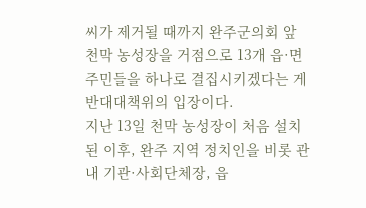씨가 제거될 때까지 완주군의회 앞 천막 농성장을 거점으로 13개 읍·면 주민들을 하나로 결집시키겠다는 게 반대대책위의 입장이다.
지난 13일 천막 농성장이 처음 설치된 이후, 완주 지역 정치인을 비롯 관내 기관·사회단체장, 읍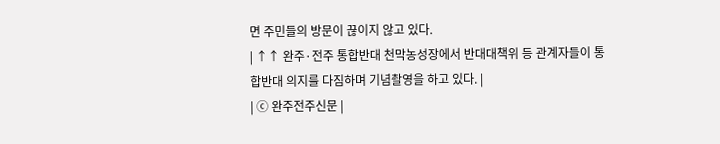면 주민들의 방문이 끊이지 않고 있다.
| ↑↑ 완주·전주 통합반대 천막농성장에서 반대대책위 등 관계자들이 통합반대 의지를 다짐하며 기념촬영을 하고 있다. |
| ⓒ 완주전주신문 |